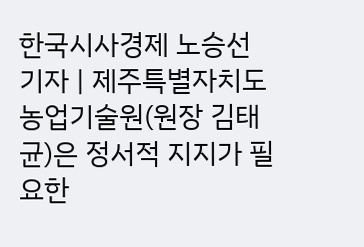한국시사경제 노승선 기자 | 제주특별자치도 농업기술원(원장 김태균)은 정서적 지지가 필요한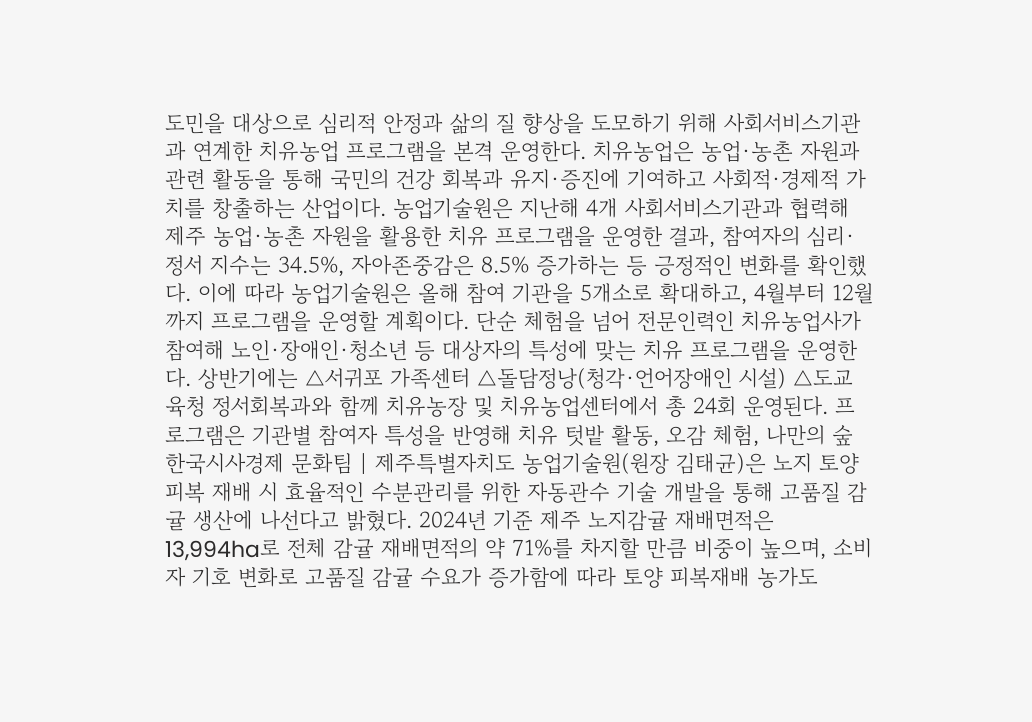도민을 대상으로 심리적 안정과 삶의 질 향상을 도모하기 위해 사회서비스기관과 연계한 치유농업 프로그램을 본격 운영한다. 치유농업은 농업·농촌 자원과 관련 활동을 통해 국민의 건강 회복과 유지·증진에 기여하고 사회적·경제적 가치를 창출하는 산업이다. 농업기술원은 지난해 4개 사회서비스기관과 협력해 제주 농업·농촌 자원을 활용한 치유 프로그램을 운영한 결과, 참여자의 심리·정서 지수는 34.5%, 자아존중감은 8.5% 증가하는 등 긍정적인 변화를 확인했다. 이에 따라 농업기술원은 올해 참여 기관을 5개소로 확대하고, 4월부터 12월까지 프로그램을 운영할 계획이다. 단순 체험을 넘어 전문인력인 치유농업사가 참여해 노인·장애인·청소년 등 대상자의 특성에 맞는 치유 프로그램을 운영한다. 상반기에는 △서귀포 가족센터 △돌담정낭(청각·언어장애인 시설) △도교육청 정서회복과와 함께 치유농장 및 치유농업센터에서 총 24회 운영된다. 프로그램은 기관별 참여자 특성을 반영해 치유 텃밭 활동, 오감 체험, 나만의 숲
한국시사경제 문화팀 | 제주특별자치도 농업기술원(원장 김태균)은 노지 토양피복 재배 시 효율적인 수분관리를 위한 자동관수 기술 개발을 통해 고품질 감귤 생산에 나선다고 밝혔다. 2024년 기준 제주 노지감귤 재배면적은 13,994ha로 전체 감귤 재배면적의 약 71%를 차지할 만큼 비중이 높으며, 소비자 기호 변화로 고품질 감귤 수요가 증가함에 따라 토양 피복재배 농가도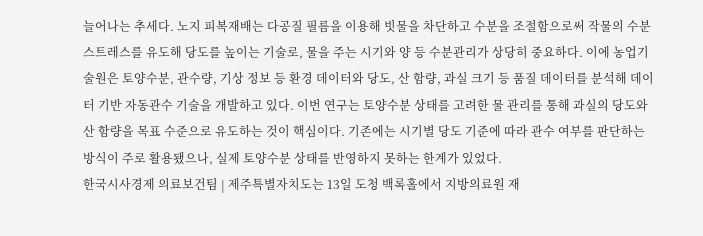늘어나는 추세다. 노지 피복재배는 다공질 필름을 이용해 빗물을 차단하고 수분을 조절함으로써 작물의 수분스트레스를 유도해 당도를 높이는 기술로, 물을 주는 시기와 양 등 수분관리가 상당히 중요하다. 이에 농업기술원은 토양수분, 관수량, 기상 정보 등 환경 데이터와 당도, 산 함량, 과실 크기 등 품질 데이터를 분석해 데이터 기반 자동관수 기술을 개발하고 있다. 이번 연구는 토양수분 상태를 고려한 물 관리를 통해 과실의 당도와 산 함량을 목표 수준으로 유도하는 것이 핵심이다. 기존에는 시기별 당도 기준에 따라 관수 여부를 판단하는 방식이 주로 활용됐으나, 실제 토양수분 상태를 반영하지 못하는 한계가 있었다.
한국시사경제 의료보건팀 | 제주특별자치도는 13일 도청 백록홀에서 지방의료원 재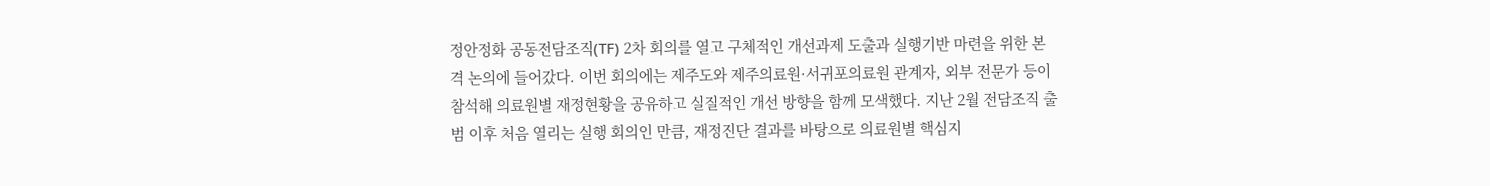정안정화 공동전담조직(TF) 2차 회의를 열고 구체적인 개선과제 도출과 실행기반 마련을 위한 본격 논의에 들어갔다. 이번 회의에는 제주도와 제주의료원·서귀포의료원 관계자, 외부 전문가 등이 참석해 의료원별 재정현황을 공유하고 실질적인 개선 방향을 함께 모색했다. 지난 2월 전담조직 출범 이후 처음 열리는 실행 회의인 만큼, 재정진단 결과를 바탕으로 의료원별 핵심지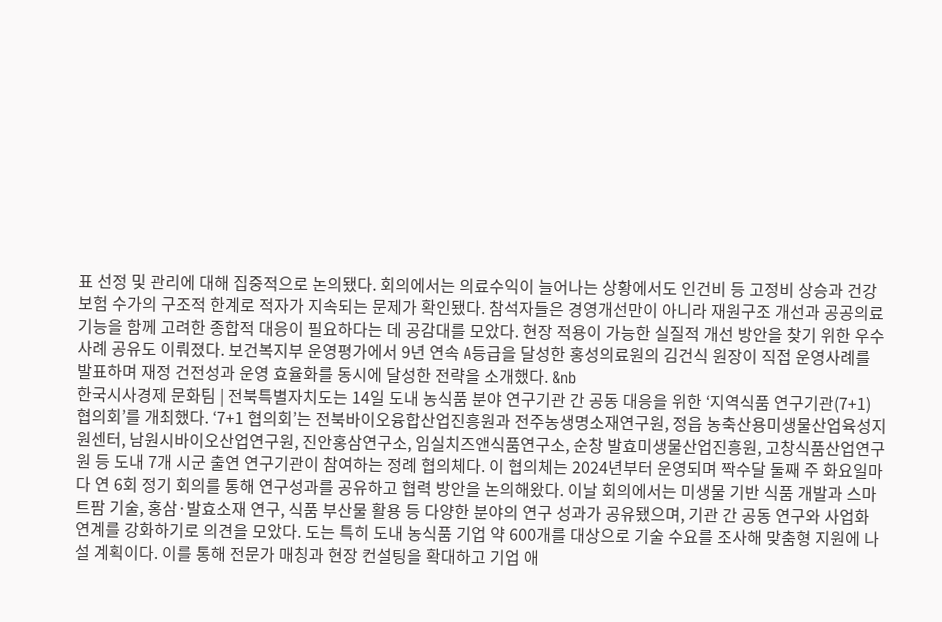표 선정 및 관리에 대해 집중적으로 논의됐다. 회의에서는 의료수익이 늘어나는 상황에서도 인건비 등 고정비 상승과 건강보험 수가의 구조적 한계로 적자가 지속되는 문제가 확인됐다. 참석자들은 경영개선만이 아니라 재원구조 개선과 공공의료 기능을 함께 고려한 종합적 대응이 필요하다는 데 공감대를 모았다. 현장 적용이 가능한 실질적 개선 방안을 찾기 위한 우수사례 공유도 이뤄졌다. 보건복지부 운영평가에서 9년 연속 A등급을 달성한 홍성의료원의 김건식 원장이 직접 운영사례를 발표하며 재정 건전성과 운영 효율화를 동시에 달성한 전략을 소개했다. &nb
한국시사경제 문화팀 | 전북특별자치도는 14일 도내 농식품 분야 연구기관 간 공동 대응을 위한 ‘지역식품 연구기관(7+1) 협의회’를 개최했다. ‘7+1 협의회’는 전북바이오융합산업진흥원과 전주농생명소재연구원, 정읍 농축산용미생물산업육성지원센터, 남원시바이오산업연구원, 진안홍삼연구소, 임실치즈앤식품연구소, 순창 발효미생물산업진흥원, 고창식품산업연구원 등 도내 7개 시군 출연 연구기관이 참여하는 정례 협의체다. 이 협의체는 2024년부터 운영되며 짝수달 둘째 주 화요일마다 연 6회 정기 회의를 통해 연구성과를 공유하고 협력 방안을 논의해왔다. 이날 회의에서는 미생물 기반 식품 개발과 스마트팜 기술, 홍삼·발효소재 연구, 식품 부산물 활용 등 다양한 분야의 연구 성과가 공유됐으며, 기관 간 공동 연구와 사업화 연계를 강화하기로 의견을 모았다. 도는 특히 도내 농식품 기업 약 600개를 대상으로 기술 수요를 조사해 맞춤형 지원에 나설 계획이다. 이를 통해 전문가 매칭과 현장 컨설팅을 확대하고 기업 애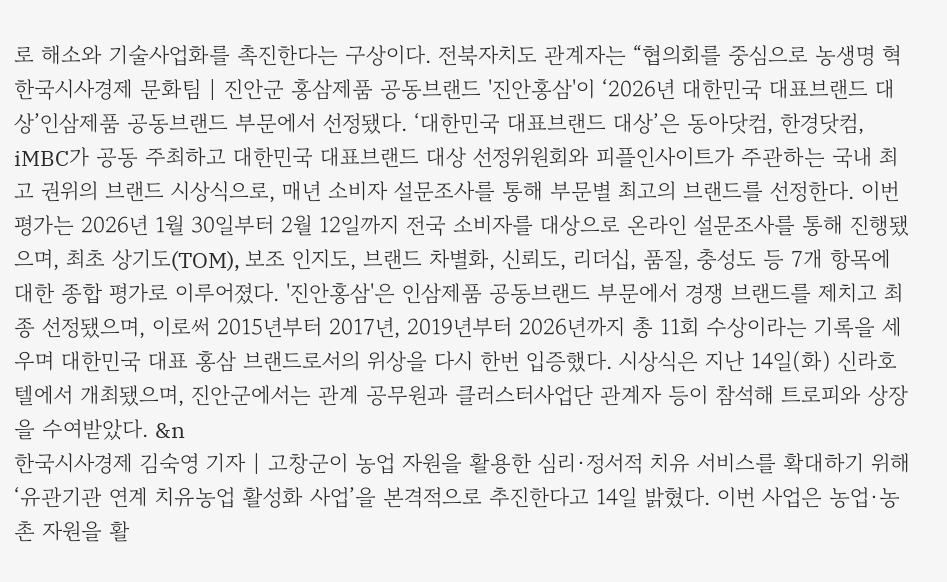로 해소와 기술사업화를 촉진한다는 구상이다. 전북자치도 관계자는 “협의회를 중심으로 농생명 혁
한국시사경제 문화팀 | 진안군 홍삼제품 공동브랜드 '진안홍삼'이 ‘2026년 대한민국 대표브랜드 대상’인삼제품 공동브랜드 부문에서 선정됐다. ‘대한민국 대표브랜드 대상’은 동아닷컴, 한경닷컴, iMBC가 공동 주최하고 대한민국 대표브랜드 대상 선정위원회와 피플인사이트가 주관하는 국내 최고 권위의 브랜드 시상식으로, 매년 소비자 설문조사를 통해 부문별 최고의 브랜드를 선정한다. 이번 평가는 2026년 1월 30일부터 2월 12일까지 전국 소비자를 대상으로 온라인 설문조사를 통해 진행됐으며, 최초 상기도(TOM), 보조 인지도, 브랜드 차별화, 신뢰도, 리더십, 품질, 충성도 등 7개 항목에 대한 종합 평가로 이루어졌다. '진안홍삼'은 인삼제품 공동브랜드 부문에서 경쟁 브랜드를 제치고 최종 선정됐으며, 이로써 2015년부터 2017년, 2019년부터 2026년까지 총 11회 수상이라는 기록을 세우며 대한민국 대표 홍삼 브랜드로서의 위상을 다시 한번 입증했다. 시상식은 지난 14일(화) 신라호텔에서 개최됐으며, 진안군에서는 관계 공무원과 클러스터사업단 관계자 등이 참석해 트로피와 상장을 수여받았다. &n
한국시사경제 김숙영 기자 | 고창군이 농업 자원을 활용한 심리·정서적 치유 서비스를 확대하기 위해 ‘유관기관 연계 치유농업 활성화 사업’을 본격적으로 추진한다고 14일 밝혔다. 이번 사업은 농업·농촌 자원을 활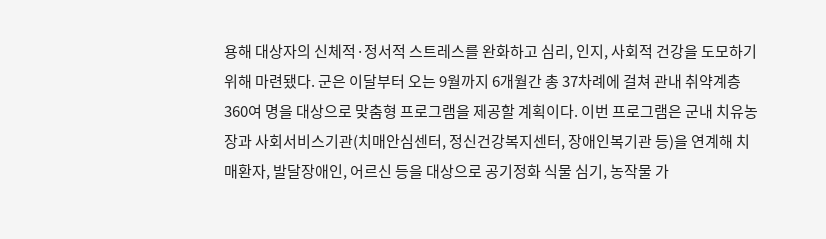용해 대상자의 신체적·정서적 스트레스를 완화하고 심리, 인지, 사회적 건강을 도모하기 위해 마련됐다. 군은 이달부터 오는 9월까지 6개월간 총 37차례에 걸쳐 관내 취약계층 360여 명을 대상으로 맞춤형 프로그램을 제공할 계획이다. 이번 프로그램은 군내 치유농장과 사회서비스기관(치매안심센터, 정신건강복지센터, 장애인복기관 등)을 연계해 치매환자, 발달장애인, 어르신 등을 대상으로 공기정화 식물 심기, 농작물 가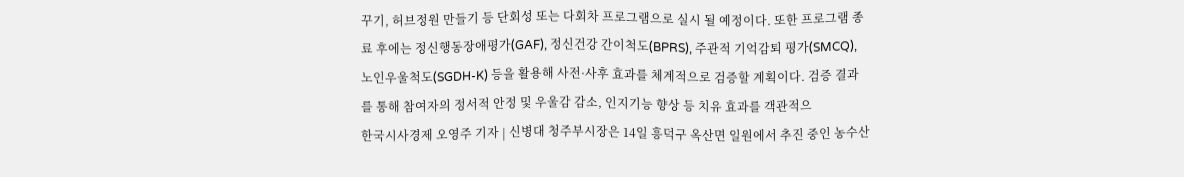꾸기, 허브정원 만들기 등 단회성 또는 다회차 프로그램으로 실시 될 예정이다. 또한 프로그램 종료 후에는 정신행동장애평가(GAF), 정신건강 간이척도(BPRS), 주관적 기억감퇴 평가(SMCQ), 노인우울척도(SGDH-K) 등을 활용해 사전·사후 효과를 체계적으로 검증할 계획이다. 검증 결과를 통해 참여자의 정서적 안정 및 우울감 감소, 인지기능 향상 등 치유 효과를 객관적으
한국시사경제 오영주 기자 | 신병대 청주부시장은 14일 흥덕구 옥산면 일원에서 추진 중인 농수산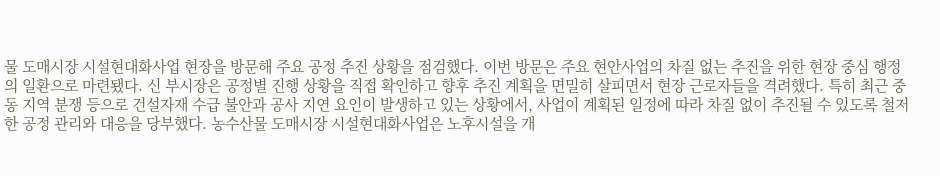물 도매시장 시설현대화사업 현장을 방문해 주요 공정 추진 상황을 점검했다. 이번 방문은 주요 현안사업의 차질 없는 추진을 위한 현장 중심 행정의 일환으로 마련됐다. 신 부시장은 공정별 진행 상황을 직접 확인하고 향후 추진 계획을 면밀히 살피면서 현장 근로자들을 격려했다. 특히 최근 중동 지역 분쟁 등으로 건설자재 수급 불안과 공사 지연 요인이 발생하고 있는 상황에서, 사업이 계획된 일정에 따라 차질 없이 추진될 수 있도록 철저한 공정 관리와 대응을 당부했다. 농수산물 도매시장 시설현대화사업은 노후시설을 개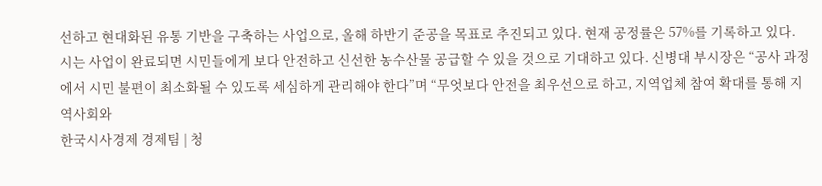선하고 현대화된 유통 기반을 구축하는 사업으로, 올해 하반기 준공을 목표로 추진되고 있다. 현재 공정률은 57%를 기록하고 있다. 시는 사업이 완료되면 시민들에게 보다 안전하고 신선한 농수산물 공급할 수 있을 것으로 기대하고 있다. 신병대 부시장은 “공사 과정에서 시민 불편이 최소화될 수 있도록 세심하게 관리해야 한다”며 “무엇보다 안전을 최우선으로 하고, 지역업체 참여 확대를 통해 지역사회와
한국시사경제 경제팀 | 청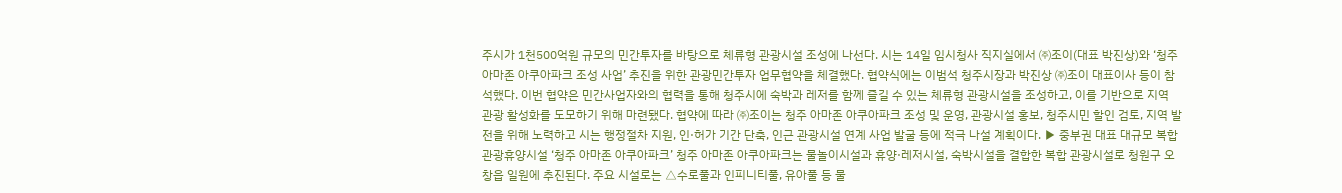주시가 1천500억원 규모의 민간투자를 바탕으로 체류형 관광시설 조성에 나선다. 시는 14일 임시청사 직지실에서 ㈜조이(대표 박진상)와 ‘청주 아마존 아쿠아파크 조성 사업’ 추진을 위한 관광민간투자 업무협약을 체결했다. 협약식에는 이범석 청주시장과 박진상 ㈜조이 대표이사 등이 참석했다. 이번 협약은 민간사업자와의 협력을 통해 청주시에 숙박과 레저를 함께 즐길 수 있는 체류형 관광시설을 조성하고, 이를 기반으로 지역 관광 활성화를 도모하기 위해 마련됐다. 협약에 따라 ㈜조이는 청주 아마존 아쿠아파크 조성 및 운영, 관광시설 홍보, 청주시민 할인 검토, 지역 발전을 위해 노력하고 시는 행정절차 지원, 인·허가 기간 단축, 인근 관광시설 연계 사업 발굴 등에 적극 나설 계획이다. ▶ 중부권 대표 대규모 복합 관광휴양시설 ‘청주 아마존 아쿠아파크’ 청주 아마존 아쿠아파크는 물놀이시설과 휴양·레저시설, 숙박시설을 결합한 복합 관광시설로 청원구 오창읍 일원에 추진된다. 주요 시설로는 △수로풀과 인피니티풀, 유아풀 등 물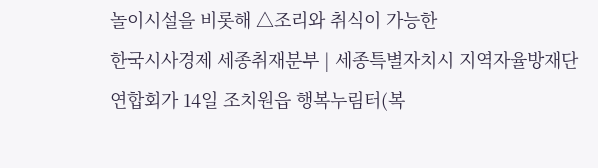놀이시설을 비롯해 △조리와 취식이 가능한
한국시사경제 세종취재분부 | 세종특별자치시 지역자율방재단연합회가 14일 조치원읍 행복누림터(복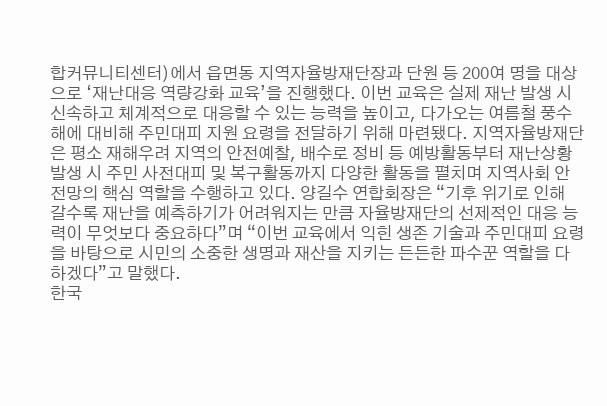합커뮤니티센터)에서 읍면동 지역자율방재단장과 단원 등 200여 명을 대상으로 ‘재난대응 역량강화 교육’을 진행했다. 이번 교육은 실제 재난 발생 시 신속하고 체계적으로 대응할 수 있는 능력을 높이고, 다가오는 여름철 풍수해에 대비해 주민대피 지원 요령을 전달하기 위해 마련됐다. 지역자율방재단은 평소 재해우려 지역의 안전예찰, 배수로 정비 등 예방활동부터 재난상황 발생 시 주민 사전대피 및 복구활동까지 다양한 활동을 펼치며 지역사회 안전망의 핵심 역할을 수행하고 있다. 양길수 연합회장은 “기후 위기로 인해 갈수록 재난을 예측하기가 어려워지는 만큼 자율방재단의 선제적인 대응 능력이 무엇보다 중요하다”며 “이번 교육에서 익힌 생존 기술과 주민대피 요령을 바탕으로 시민의 소중한 생명과 재산을 지키는 든든한 파수꾼 역할을 다하겠다”고 말했다.
한국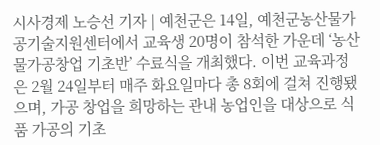시사경제 노승선 기자 | 예천군은 14일, 예천군농산물가공기술지원센터에서 교육생 20명이 참석한 가운데 ‘농산물가공창업 기초반’ 수료식을 개최했다. 이번 교육과정은 2월 24일부터 매주 화요일마다 총 8회에 걸쳐 진행됐으며, 가공 창업을 희망하는 관내 농업인을 대상으로 식품 가공의 기초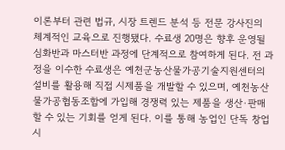이론부터 관련 법규, 시장 트렌드 분석 등 전문 강사진의 체계적인 교육으로 진행됐다. 수료생 20명은 향후 운영될 심화반과 마스터반 과정에 단계적으로 참여하게 된다. 전 과정을 이수한 수료생은 예천군농산물가공기술지원센터의 설비를 활용해 직접 시제품을 개발할 수 있으며, 예천농산물가공협동조합에 가입해 경쟁력 있는 제품을 생산·판매할 수 있는 기회를 얻게 된다. 이를 통해 농업인 단독 창업 시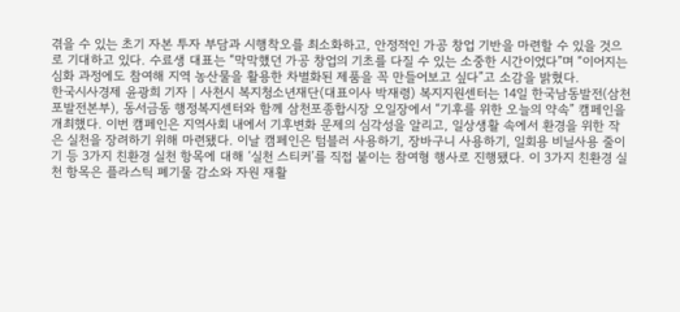겪을 수 있는 초기 자본 투자 부담과 시행착오를 최소화하고, 안정적인 가공 창업 기반을 마련할 수 있을 것으로 기대하고 있다. 수료생 대표는 “막막했던 가공 창업의 기초를 다질 수 있는 소중한 시간이었다”며 “이어지는 심화 과정에도 참여해 지역 농산물을 활용한 차별화된 제품을 꼭 만들어보고 싶다”고 소감을 밝혔다.
한국시사경제 윤광희 기자 | 사천시 복지청소년재단(대표이사 박재령) 복지지원센터는 14일 한국남동발전(삼천포발전본부), 동서금동 행정복지센터와 함께 삼천포종합시장 오일장에서 “기후를 위한 오늘의 약속” 캠페인을 개최했다. 이번 캠페인은 지역사회 내에서 기후변화 문제의 심각성을 알리고, 일상생활 속에서 환경을 위한 작은 실천을 장려하기 위해 마련됐다. 이날 캠페인은 텀블러 사용하기, 장바구니 사용하기, 일회용 비닐사용 줄이기 등 3가지 친환경 실천 항목에 대해 ‘실천 스티커’를 직접 붙이는 참여형 행사로 진행됐다. 이 3가지 친환경 실천 항목은 플라스틱 폐기물 감소와 자원 재활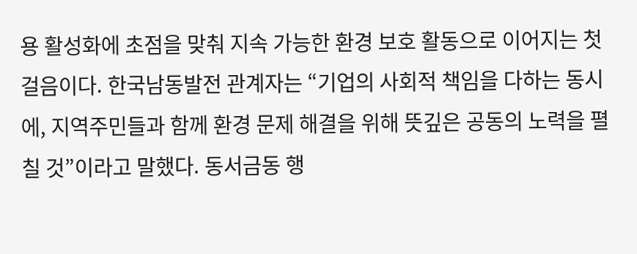용 활성화에 초점을 맞춰 지속 가능한 환경 보호 활동으로 이어지는 첫걸음이다. 한국남동발전 관계자는 “기업의 사회적 책임을 다하는 동시에, 지역주민들과 함께 환경 문제 해결을 위해 뜻깊은 공동의 노력을 펼칠 것”이라고 말했다. 동서금동 행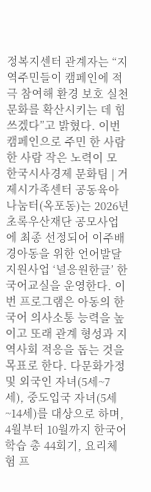정복지센터 관계자는 “지역주민들이 캠페인에 적극 참여해 환경 보호 실천 문화를 확산시키는 데 힘쓰겠다”고 밝혔다. 이번 캠페인으로 주민 한 사람 한 사람 작은 노력이 모
한국시사경제 문화팀 | 거제시가족센터 공동육아나눔터(옥포동)는 2026년 초록우산재단 공모사업에 최종 선정되어 이주배경아동을 위한 언어발달지원사업 ‘널응원한글’ 한국어교실을 운영한다. 이번 프로그램은 아동의 한국어 의사소통 능력을 높이고 또래 관계 형성과 지역사회 적응을 돕는 것을 목표로 한다. 다문화가정 및 외국인 자녀(5세~7세), 중도입국 자녀(5세~14세)를 대상으로 하며, 4월부터 10월까지 한국어 학습 총 44회기, 요리체험 프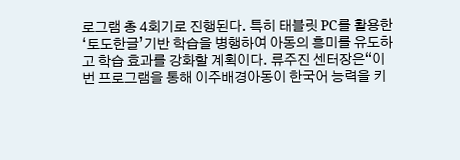로그램 총 4회기로 진행된다. 특히 태블릿 PC를 활용한‘토도한글’기반 학습을 병행하여 아동의 흥미를 유도하고 학습 효과를 강화할 계획이다. 류주진 센터장은“이번 프로그램을 통해 이주배경아동이 한국어 능력을 키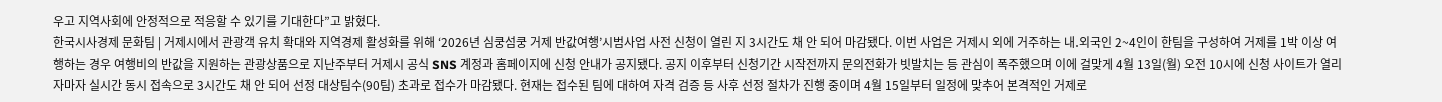우고 지역사회에 안정적으로 적응할 수 있기를 기대한다”고 밝혔다.
한국시사경제 문화팀 | 거제시에서 관광객 유치 확대와 지역경제 활성화를 위해 ‘2026년 심쿵섬쿵 거제 반값여행’시범사업 사전 신청이 열린 지 3시간도 채 안 되어 마감됐다. 이번 사업은 거제시 외에 거주하는 내․외국인 2~4인이 한팀을 구성하여 거제를 1박 이상 여행하는 경우 여행비의 반값을 지원하는 관광상품으로 지난주부터 거제시 공식 SNS 계정과 홈페이지에 신청 안내가 공지됐다. 공지 이후부터 신청기간 시작전까지 문의전화가 빗발치는 등 관심이 폭주했으며 이에 걸맞게 4월 13일(월) 오전 10시에 신청 사이트가 열리자마자 실시간 동시 접속으로 3시간도 채 안 되어 선정 대상팀수(90팀) 초과로 접수가 마감됐다. 현재는 접수된 팀에 대하여 자격 검증 등 사후 선정 절차가 진행 중이며 4월 15일부터 일정에 맞추어 본격적인 거제로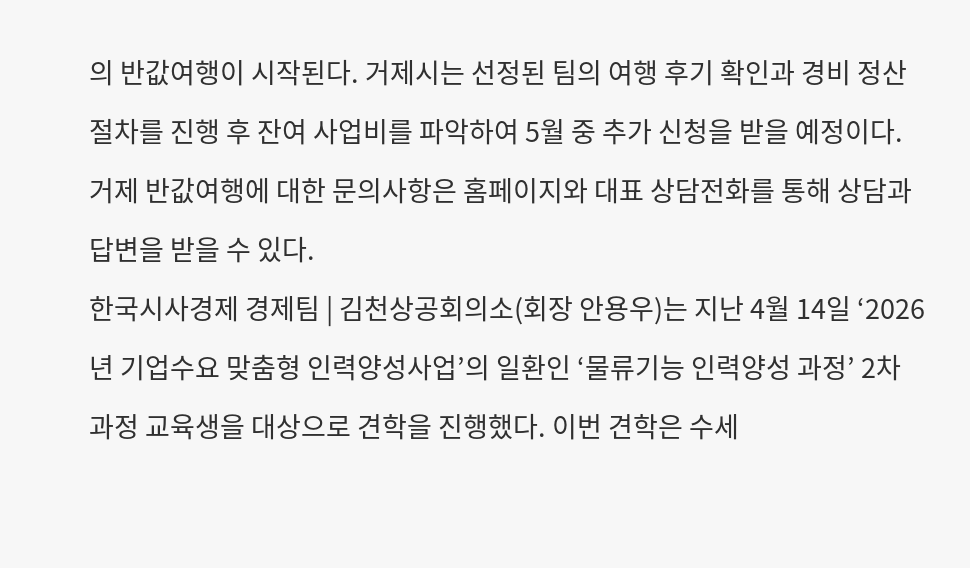의 반값여행이 시작된다. 거제시는 선정된 팀의 여행 후기 확인과 경비 정산 절차를 진행 후 잔여 사업비를 파악하여 5월 중 추가 신청을 받을 예정이다. 거제 반값여행에 대한 문의사항은 홈페이지와 대표 상담전화를 통해 상담과 답변을 받을 수 있다.
한국시사경제 경제팀 | 김천상공회의소(회장 안용우)는 지난 4월 14일 ‘2026년 기업수요 맞춤형 인력양성사업’의 일환인 ‘물류기능 인력양성 과정’ 2차 과정 교육생을 대상으로 견학을 진행했다. 이번 견학은 수세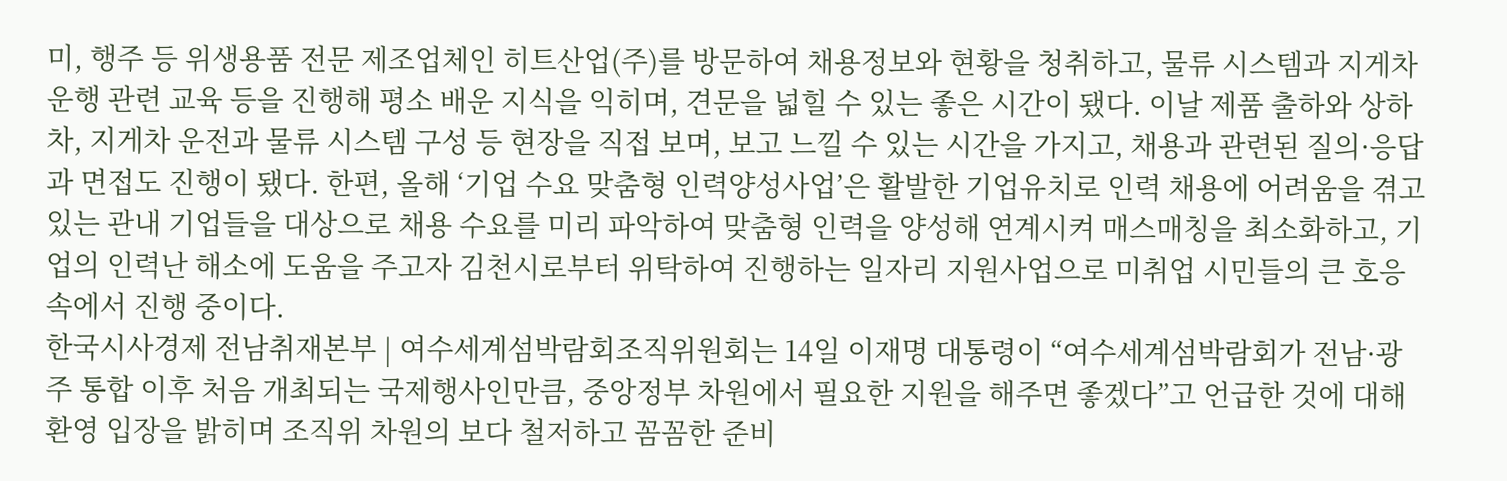미, 행주 등 위생용품 전문 제조업체인 히트산업(주)를 방문하여 채용정보와 현황을 청취하고, 물류 시스템과 지게차 운행 관련 교육 등을 진행해 평소 배운 지식을 익히며, 견문을 넓힐 수 있는 좋은 시간이 됐다. 이날 제품 출하와 상하차, 지게차 운전과 물류 시스템 구성 등 현장을 직접 보며, 보고 느낄 수 있는 시간을 가지고, 채용과 관련된 질의·응답과 면접도 진행이 됐다. 한편, 올해 ‘기업 수요 맞춤형 인력양성사업’은 활발한 기업유치로 인력 채용에 어려움을 겪고 있는 관내 기업들을 대상으로 채용 수요를 미리 파악하여 맞춤형 인력을 양성해 연계시켜 매스매칭을 최소화하고, 기업의 인력난 해소에 도움을 주고자 김천시로부터 위탁하여 진행하는 일자리 지원사업으로 미취업 시민들의 큰 호응 속에서 진행 중이다.
한국시사경제 전남취재본부 | 여수세계섬박람회조직위원회는 14일 이재명 대통령이 “여수세계섬박람회가 전남·광주 통합 이후 처음 개최되는 국제행사인만큼, 중앙정부 차원에서 필요한 지원을 해주면 좋겠다”고 언급한 것에 대해 환영 입장을 밝히며 조직위 차원의 보다 철저하고 꼼꼼한 준비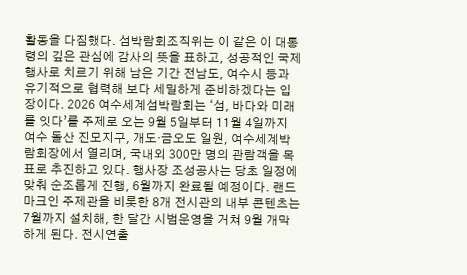활동을 다짐했다. 섬박람회조직위는 이 같은 이 대통령의 깊은 관심에 감사의 뜻을 표하고, 성공적인 국제행사로 치르기 위해 남은 기간 전남도, 여수시 등과 유기적으로 협력해 보다 세밀하게 준비하겠다는 입장이다. 2026 여수세계섬박람회는 ‘섬, 바다와 미래를 잇다’를 주제로 오는 9월 5일부터 11월 4일까지 여수 돌산 진모지구, 개도·금오도 일원, 여수세계박람회장에서 열리며, 국내외 300만 명의 관람객을 목표로 추진하고 있다. 행사장 조성공사는 당초 일정에 맞춰 순조롭게 진행, 6월까지 완료될 예정이다. 랜드마크인 주제관을 비롯한 8개 전시관의 내부 콘텐츠는 7월까지 설치해, 한 달간 시범운영을 거쳐 9월 개막하게 된다. 전시연출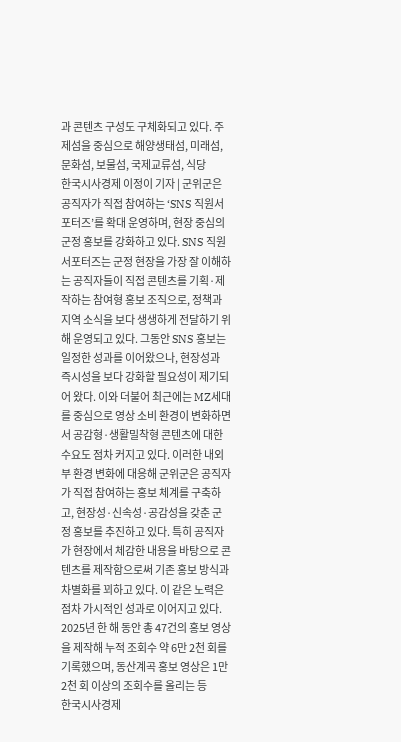과 콘텐츠 구성도 구체화되고 있다. 주제섬을 중심으로 해양생태섬, 미래섬, 문화섬, 보물섬, 국제교류섬, 식당
한국시사경제 이정이 기자 | 군위군은 공직자가 직접 참여하는 ‘SNS 직원서포터즈’를 확대 운영하며, 현장 중심의 군정 홍보를 강화하고 있다. SNS 직원서포터즈는 군정 현장을 가장 잘 이해하는 공직자들이 직접 콘텐츠를 기획·제작하는 참여형 홍보 조직으로, 정책과 지역 소식을 보다 생생하게 전달하기 위해 운영되고 있다. 그동안 SNS 홍보는 일정한 성과를 이어왔으나, 현장성과 즉시성을 보다 강화할 필요성이 제기되어 왔다. 이와 더불어 최근에는 MZ세대를 중심으로 영상 소비 환경이 변화하면서 공감형·생활밀착형 콘텐츠에 대한 수요도 점차 커지고 있다. 이러한 내외부 환경 변화에 대응해 군위군은 공직자가 직접 참여하는 홍보 체계를 구축하고, 현장성·신속성·공감성을 갖춘 군정 홍보를 추진하고 있다. 특히 공직자가 현장에서 체감한 내용을 바탕으로 콘텐츠를 제작함으로써 기존 홍보 방식과 차별화를 꾀하고 있다. 이 같은 노력은 점차 가시적인 성과로 이어지고 있다. 2025년 한 해 동안 총 47건의 홍보 영상을 제작해 누적 조회수 약 6만 2천 회를 기록했으며, 동산계곡 홍보 영상은 1만 2천 회 이상의 조회수를 올리는 등
한국시사경제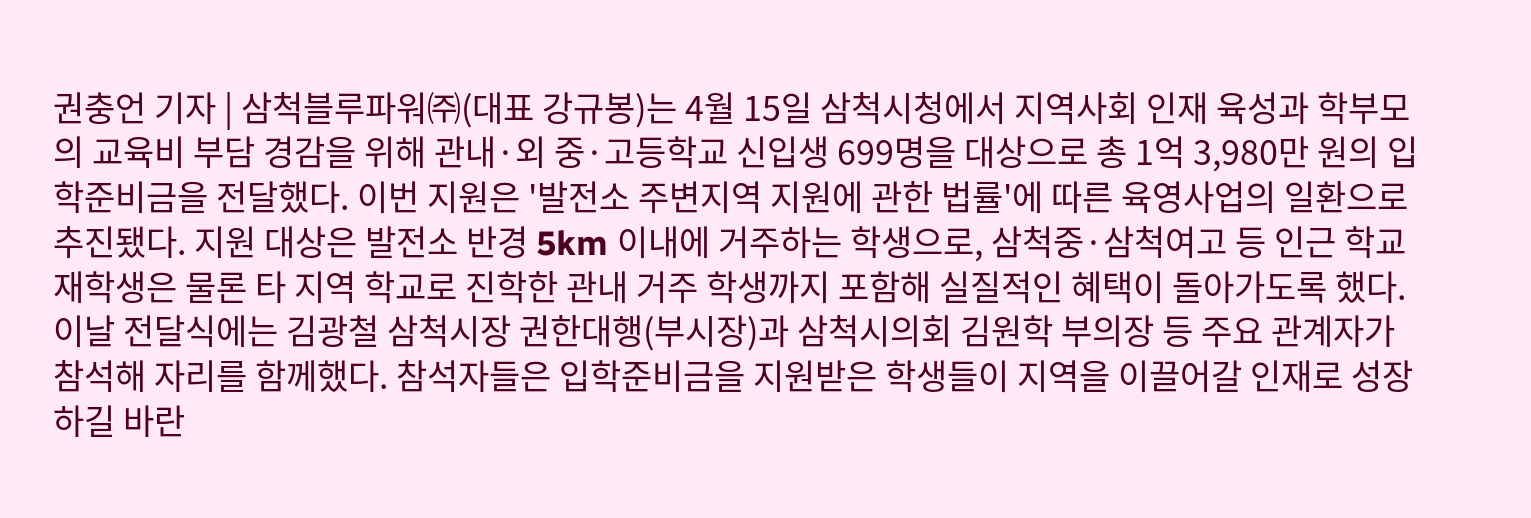권충언 기자 | 삼척블루파워㈜(대표 강규봉)는 4월 15일 삼척시청에서 지역사회 인재 육성과 학부모의 교육비 부담 경감을 위해 관내·외 중·고등학교 신입생 699명을 대상으로 총 1억 3,980만 원의 입학준비금을 전달했다. 이번 지원은 '발전소 주변지역 지원에 관한 법률'에 따른 육영사업의 일환으로 추진됐다. 지원 대상은 발전소 반경 5km 이내에 거주하는 학생으로, 삼척중·삼척여고 등 인근 학교 재학생은 물론 타 지역 학교로 진학한 관내 거주 학생까지 포함해 실질적인 혜택이 돌아가도록 했다. 이날 전달식에는 김광철 삼척시장 권한대행(부시장)과 삼척시의회 김원학 부의장 등 주요 관계자가 참석해 자리를 함께했다. 참석자들은 입학준비금을 지원받은 학생들이 지역을 이끌어갈 인재로 성장하길 바란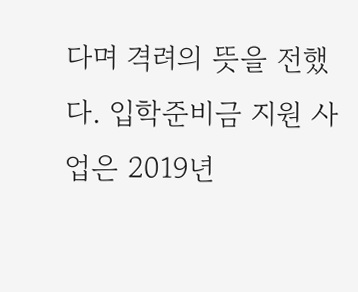다며 격려의 뜻을 전했다. 입학준비금 지원 사업은 2019년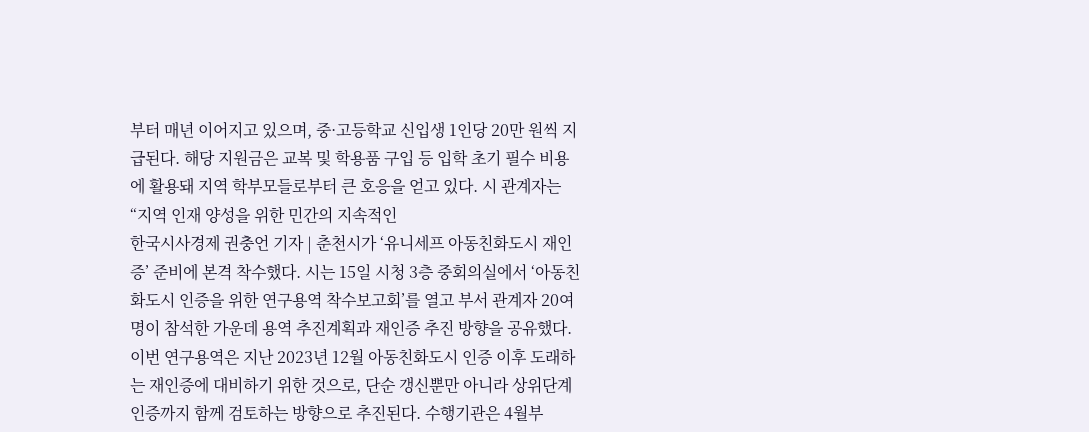부터 매년 이어지고 있으며, 중·고등학교 신입생 1인당 20만 원씩 지급된다. 해당 지원금은 교복 및 학용품 구입 등 입학 초기 필수 비용에 활용돼 지역 학부모들로부터 큰 호응을 얻고 있다. 시 관계자는 “지역 인재 양성을 위한 민간의 지속적인
한국시사경제 권충언 기자 | 춘천시가 ‘유니세프 아동친화도시 재인증’ 준비에 본격 착수했다. 시는 15일 시청 3층 중회의실에서 ‘아동친화도시 인증을 위한 연구용역 착수보고회’를 열고 부서 관계자 20여 명이 참석한 가운데 용역 추진계획과 재인증 추진 방향을 공유했다. 이번 연구용역은 지난 2023년 12월 아동친화도시 인증 이후 도래하는 재인증에 대비하기 위한 것으로, 단순 갱신뿐만 아니라 상위단계 인증까지 함께 검토하는 방향으로 추진된다. 수행기관은 4월부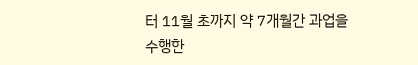터 11월 초까지 약 7개월간 과업을 수행한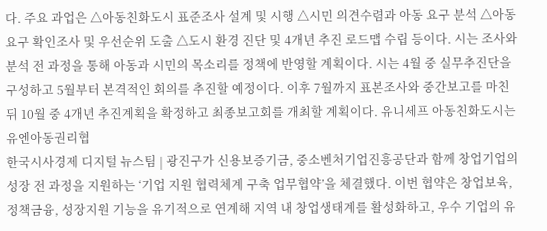다. 주요 과업은 △아동친화도시 표준조사 설계 및 시행 △시민 의견수렴과 아동 요구 분석 △아동 요구 확인조사 및 우선순위 도출 △도시 환경 진단 및 4개년 추진 로드맵 수립 등이다. 시는 조사와 분석 전 과정을 통해 아동과 시민의 목소리를 정책에 반영할 계획이다. 시는 4월 중 실무추진단을 구성하고 5월부터 본격적인 회의를 추진할 예정이다. 이후 7월까지 표본조사와 중간보고를 마친 뒤 10월 중 4개년 추진계획을 확정하고 최종보고회를 개최할 계획이다. 유니세프 아동친화도시는 유엔아동권리협
한국시사경제 디지털 뉴스팀 | 광진구가 신용보증기금, 중소벤처기업진흥공단과 함께 창업기업의 성장 전 과정을 지원하는 ‘기업 지원 협력체계 구축 업무협약’을 체결했다. 이번 협약은 창업보육, 정책금융, 성장지원 기능을 유기적으로 연계해 지역 내 창업생태계를 활성화하고, 우수 기업의 유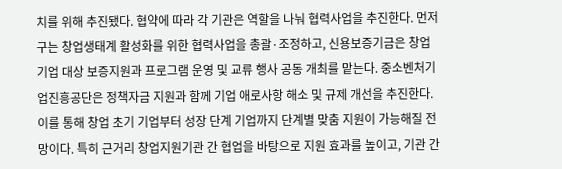치를 위해 추진됐다. 협약에 따라 각 기관은 역할을 나눠 협력사업을 추진한다. 먼저 구는 창업생태계 활성화를 위한 협력사업을 총괄·조정하고, 신용보증기금은 창업기업 대상 보증지원과 프로그램 운영 및 교류 행사 공동 개최를 맡는다. 중소벤처기업진흥공단은 정책자금 지원과 함께 기업 애로사항 해소 및 규제 개선을 추진한다. 이를 통해 창업 초기 기업부터 성장 단계 기업까지 단계별 맞춤 지원이 가능해질 전망이다. 특히 근거리 창업지원기관 간 협업을 바탕으로 지원 효과를 높이고, 기관 간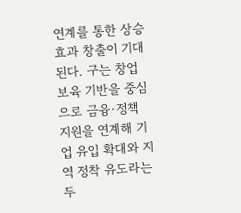연계를 통한 상승효과 창출이 기대된다. 구는 창업보육 기반을 중심으로 금융·정책 지원을 연계해 기업 유입 확대와 지역 정착 유도라는 두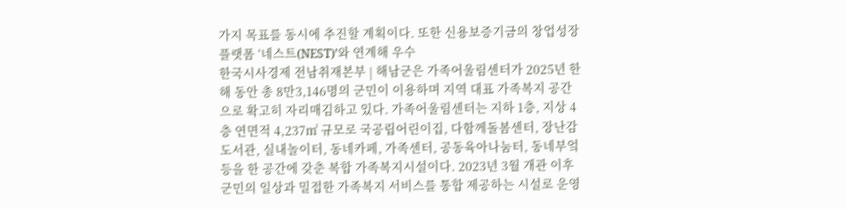가지 목표를 동시에 추진할 계획이다. 또한 신용보증기금의 창업성장 플랫폼 ‘네스트(NEST)’와 연계해 우수
한국시사경제 전남취재본부 | 해남군은 가족어울림센터가 2025년 한 해 동안 총 8만3,146명의 군민이 이용하며 지역 대표 가족복지 공간으로 확고히 자리매김하고 있다. 가족어울림센터는 지하 1층, 지상 4층 연면적 4,237㎡ 규모로 국공립어린이집, 다함께돌봄센터, 장난감 도서관, 실내놀이터, 동네카페, 가족센터, 공동육아나눔터, 동네부엌 등을 한 공간에 갖춘 복합 가족복지시설이다. 2023년 3월 개관 이후 군민의 일상과 밀접한 가족복지 서비스를 통합 제공하는 시설로 운영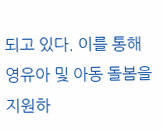되고 있다. 이를 통해 영유아 및 아동 돌봄을 지원하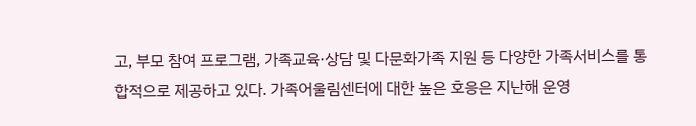고, 부모 참여 프로그램, 가족교육·상담 및 다문화가족 지원 등 다양한 가족서비스를 통합적으로 제공하고 있다. 가족어울림센터에 대한 높은 호응은 지난해 운영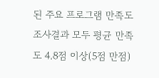된 주요 프로그램 만족도 조사결과 모두 평균 만족도 4.8점 이상(5점 만점)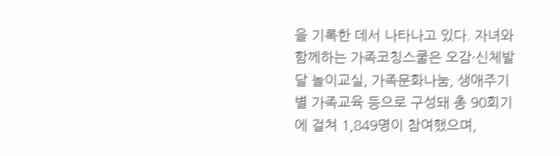을 기록한 데서 나타나고 있다. 자녀와 함께하는 가족코칭스쿨은 오감·신체발달 놀이교실, 가족문화나눔, 생애주기별 가족교육 등으로 구성돼 총 90회기에 걸쳐 1,849명이 참여했으며,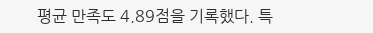평균 만족도 4.89점을 기록했다. 특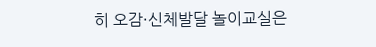히 오감·신체발달 놀이교실은